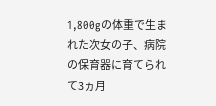1,800gの体重で生まれた次女の子、病院の保育器に育てられて3ヵ月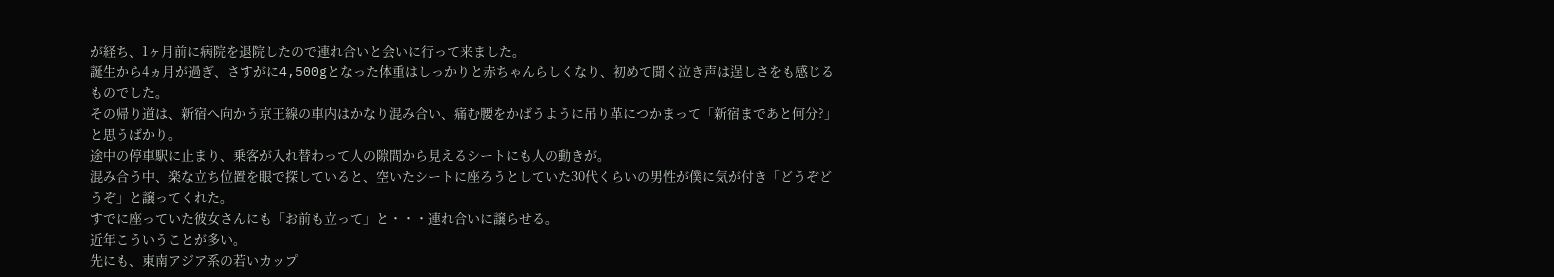が経ち、1ヶ月前に病院を退院したので連れ合いと会いに行って来ました。
誕生から4ヵ月が過ぎ、さすがに4,500gとなった体重はしっかりと赤ちゃんらしくなり、初めて聞く泣き声は逞しさをも感じるものでした。
その帰り道は、新宿へ向かう京王線の車内はかなり混み合い、痛む腰をかばうように吊り革につかまって「新宿まであと何分?」と思うばかり。
途中の停車駅に止まり、乗客が入れ替わって人の隙間から見えるシートにも人の動きが。
混み合う中、楽な立ち位置を眼で探していると、空いたシートに座ろうとしていた30代くらいの男性が僕に気が付き「どうぞどうぞ」と譲ってくれた。
すでに座っていた彼女さんにも「お前も立って」と・・・連れ合いに譲らせる。
近年こういうことが多い。
先にも、東南アジア系の若いカップ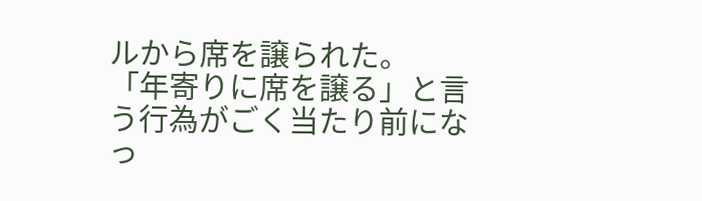ルから席を譲られた。
「年寄りに席を譲る」と言う行為がごく当たり前になっ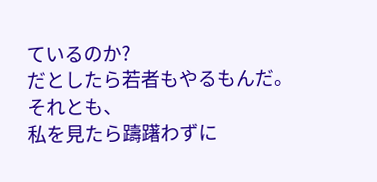ているのか?
だとしたら若者もやるもんだ。
それとも、
私を見たら躊躇わずに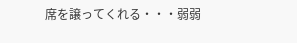席を譲ってくれる・・・弱弱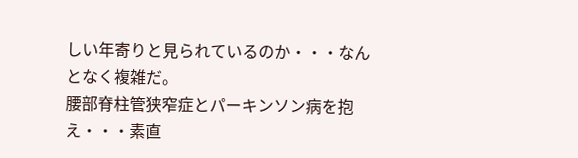しい年寄りと見られているのか・・・なんとなく複雑だ。
腰部脊柱管狭窄症とパーキンソン病を抱え・・・素直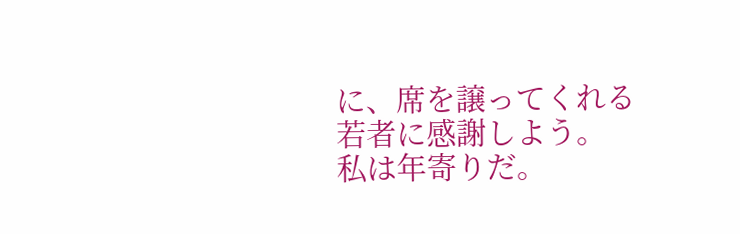に、席を譲ってくれる若者に感謝しよう。
私は年寄りだ。